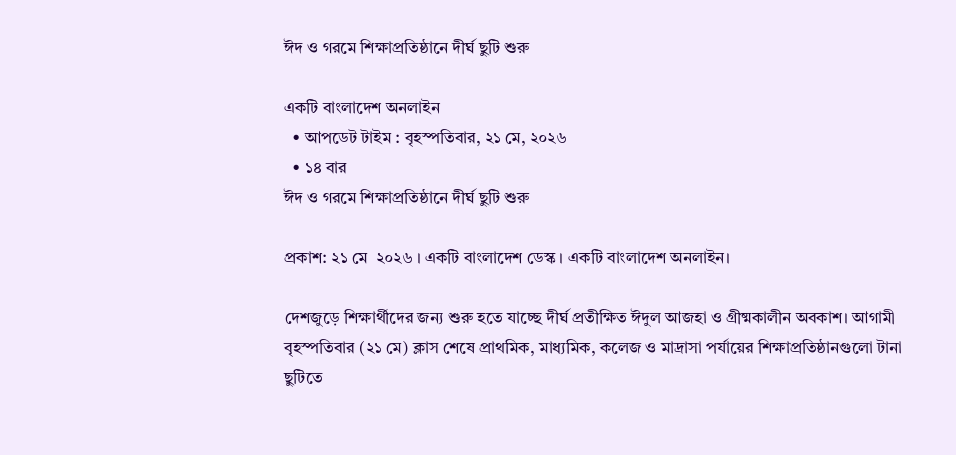ঈদ ও গরমে শিক্ষাপ্রতিষ্ঠানে দীর্ঘ ছুটি শুরু

একটি বাংলাদেশ অনলাইন
  • আপডেট টাইম : বৃহস্পতিবার, ২১ মে, ২০২৬
  • ১৪ বার
ঈদ ও গরমে শিক্ষাপ্রতিষ্ঠানে দীর্ঘ ছুটি শুরু

প্রকাশ: ২১ মে  ২০২৬ । একটি বাংলাদেশ ডেস্ক । একটি বাংলাদেশ অনলাইন।

দেশজুড়ে শিক্ষার্থীদের জন্য শুরু হতে যাচ্ছে দীর্ঘ প্রতীক্ষিত ঈদুল আজহা ও গ্রীষ্মকালীন অবকাশ। আগামী বৃহস্পতিবার (২১ মে) ক্লাস শেষে প্রাথমিক, মাধ্যমিক, কলেজ ও মাদ্রাসা পর্যায়ের শিক্ষাপ্রতিষ্ঠানগুলো টানা ছুটিতে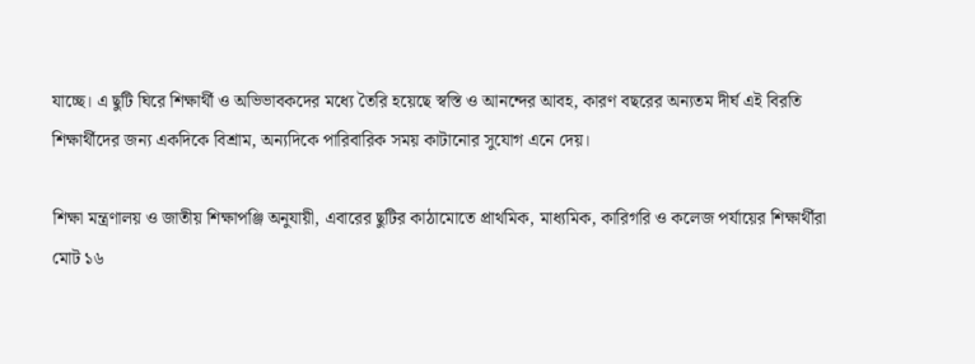যাচ্ছে। এ ছুটি ঘিরে শিক্ষার্থী ও অভিভাবকদের মধ্যে তৈরি হয়েছে স্বস্তি ও আনন্দের আবহ, কারণ বছরের অন্যতম দীর্ঘ এই বিরতি শিক্ষার্থীদের জন্য একদিকে বিশ্রাম, অন্যদিকে পারিবারিক সময় কাটানোর সুযোগ এনে দেয়।

শিক্ষা মন্ত্রণালয় ও জাতীয় শিক্ষাপঞ্জি অনুযায়ী, এবারের ছুটির কাঠামোতে প্রাথমিক, মাধ্যমিক, কারিগরি ও কলেজ পর্যায়ের শিক্ষার্থীরা মোট ১৬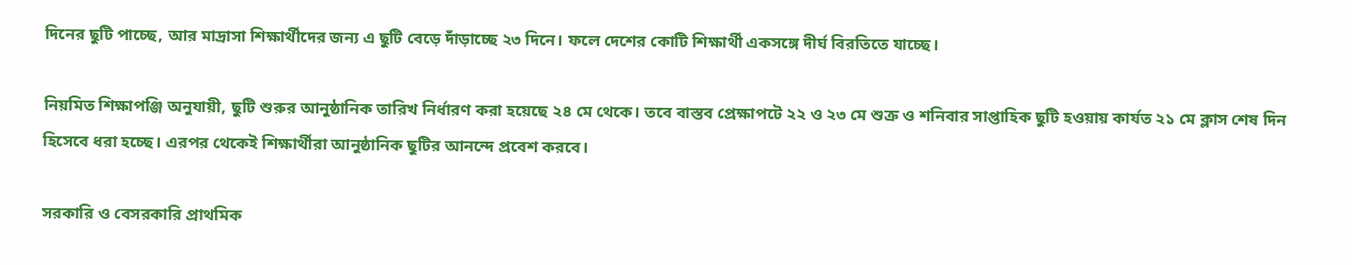দিনের ছুটি পাচ্ছে, আর মাদ্রাসা শিক্ষার্থীদের জন্য এ ছুটি বেড়ে দাঁড়াচ্ছে ২৩ দিনে। ফলে দেশের কোটি শিক্ষার্থী একসঙ্গে দীর্ঘ বিরতিতে যাচ্ছে।

নিয়মিত শিক্ষাপঞ্জি অনুযায়ী, ছুটি শুরুর আনুষ্ঠানিক তারিখ নির্ধারণ করা হয়েছে ২৪ মে থেকে। তবে বাস্তব প্রেক্ষাপটে ২২ ও ২৩ মে শুক্র ও শনিবার সাপ্তাহিক ছুটি হওয়ায় কার্যত ২১ মে ক্লাস শেষ দিন হিসেবে ধরা হচ্ছে। এরপর থেকেই শিক্ষার্থীরা আনুষ্ঠানিক ছুটির আনন্দে প্রবেশ করবে।

সরকারি ও বেসরকারি প্রাথমিক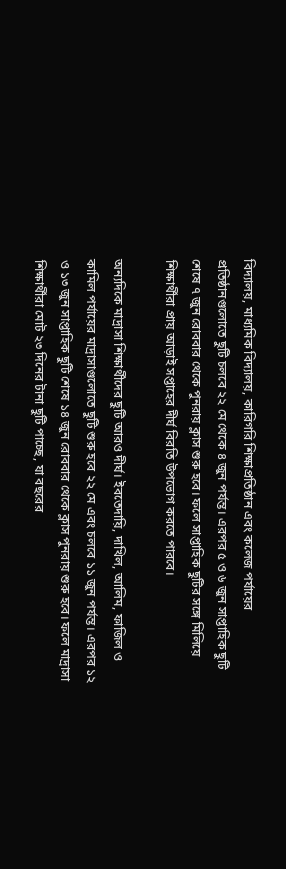বিদ্যালয়, মাধ্যমিক বিদ্যালয়, কারিগরি শিক্ষাপ্রতিষ্ঠান এবং কলেজ পর্যায়ের প্রতিষ্ঠানগুলোতে ছুটি চলবে ২২ মে থেকে ৪ জুন পর্যন্ত। এরপর ৫ ও ৬ জুন সাপ্তাহিক ছুটি শেষে ৭ জুন রোববার থেকে পুনরায় ক্লাস শুরু হবে। ফলে সাপ্তাহিক ছুটির সঙ্গে মিলিয়ে শিক্ষার্থীরা প্রায় আড়াই সপ্তাহের দীর্ঘ বিরতি উপভোগ করতে পারবে।

অন্যদিকে মাদ্রাসা শিক্ষার্থীদের ছুটি আরও দীর্ঘ। ইবতেদায়ি, দাখিল, আলিম, ফাজিল ও কামিল পর্যায়ের মাদ্রাসাগুলোতে ছুটি শুরু হবে ২২ মে এবং চলবে ১১ জুন পর্যন্ত। এরপর ১২ ও ১৩ জুন সাপ্তাহিক ছুটি শেষে ১৪ জুন রোববার থেকে ক্লাস পুনরায় শুরু হবে। ফলে মাদ্রাসা শিক্ষার্থীরা মোট ২৩ দিনের টানা ছুটি পাচ্ছে, যা বছরের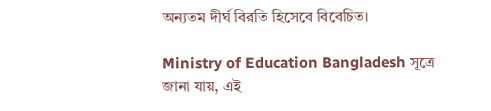অন্যতম দীর্ঘ বিরতি হিসেবে বিবেচিত।

Ministry of Education Bangladesh সূত্রে জানা যায়, এই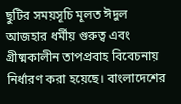ছুটির সময়সূচি মূলত ঈদুল আজহার ধর্মীয় গুরুত্ব এবং গ্রীষ্মকালীন তাপপ্রবাহ বিবেচনায় নির্ধারণ করা হয়েছে। বাংলাদেশের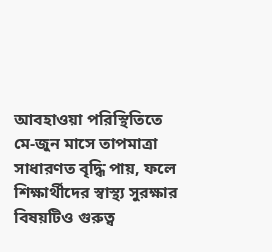আবহাওয়া পরিস্থিতিতে মে-জুন মাসে তাপমাত্রা সাধারণত বৃদ্ধি পায়, ফলে শিক্ষার্থীদের স্বাস্থ্য সুরক্ষার বিষয়টিও গুরুত্ব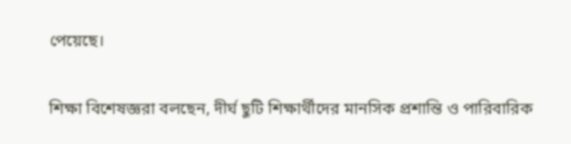পেয়েছে।

শিক্ষা বিশেষজ্ঞরা বলছেন, দীর্ঘ ছুটি শিক্ষার্থীদের মানসিক প্রশান্তি ও পারিবারিক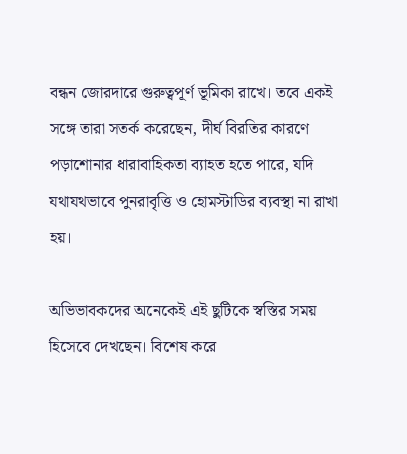বন্ধন জোরদারে গুরুত্বপূর্ণ ভূমিকা রাখে। তবে একই সঙ্গে তারা সতর্ক করেছেন, দীর্ঘ বিরতির কারণে পড়াশোনার ধারাবাহিকতা ব্যাহত হতে পারে, যদি যথাযথভাবে পুনরাবৃত্তি ও হোমস্টাডির ব্যবস্থা না রাখা হয়।

অভিভাবকদের অনেকেই এই ছুটিকে স্বস্তির সময় হিসেবে দেখছেন। বিশেষ করে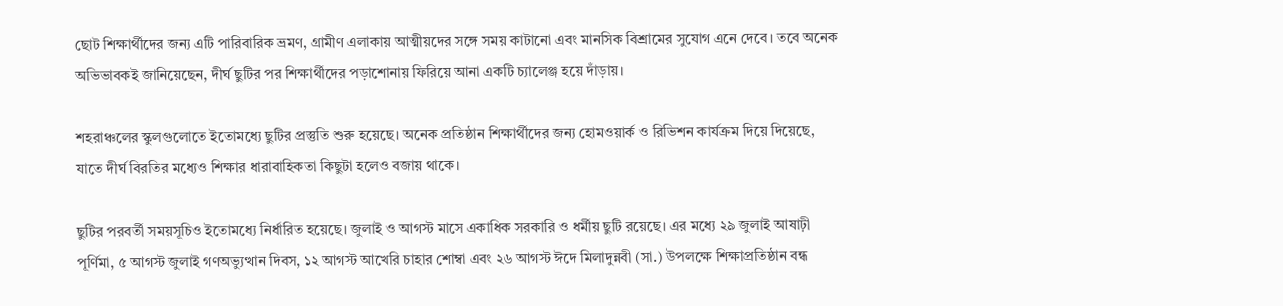ছোট শিক্ষার্থীদের জন্য এটি পারিবারিক ভ্রমণ, গ্রামীণ এলাকায় আত্মীয়দের সঙ্গে সময় কাটানো এবং মানসিক বিশ্রামের সুযোগ এনে দেবে। তবে অনেক অভিভাবকই জানিয়েছেন, দীর্ঘ ছুটির পর শিক্ষার্থীদের পড়াশোনায় ফিরিয়ে আনা একটি চ্যালেঞ্জ হয়ে দাঁড়ায়।

শহরাঞ্চলের স্কুলগুলোতে ইতোমধ্যে ছুটির প্রস্তুতি শুরু হয়েছে। অনেক প্রতিষ্ঠান শিক্ষার্থীদের জন্য হোমওয়ার্ক ও রিভিশন কার্যক্রম দিয়ে দিয়েছে, যাতে দীর্ঘ বিরতির মধ্যেও শিক্ষার ধারাবাহিকতা কিছুটা হলেও বজায় থাকে।

ছুটির পরবর্তী সময়সূচিও ইতোমধ্যে নির্ধারিত হয়েছে। জুলাই ও আগস্ট মাসে একাধিক সরকারি ও ধর্মীয় ছুটি রয়েছে। এর মধ্যে ২৯ জুলাই আষাঢ়ী পূর্ণিমা, ৫ আগস্ট জুলাই গণঅভ্যুত্থান দিবস, ১২ আগস্ট আখেরি চাহার শোম্বা এবং ২৬ আগস্ট ঈদে মিলাদুন্নবী (সা.) উপলক্ষে শিক্ষাপ্রতিষ্ঠান বন্ধ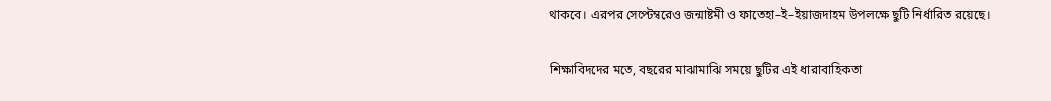থাকবে। এরপর সেপ্টেম্বরেও জন্মাষ্টমী ও ফাতেহা–ই–ইয়াজদাহম উপলক্ষে ছুটি নির্ধারিত রয়েছে।

শিক্ষাবিদদের মতে, বছরের মাঝামাঝি সময়ে ছুটির এই ধারাবাহিকতা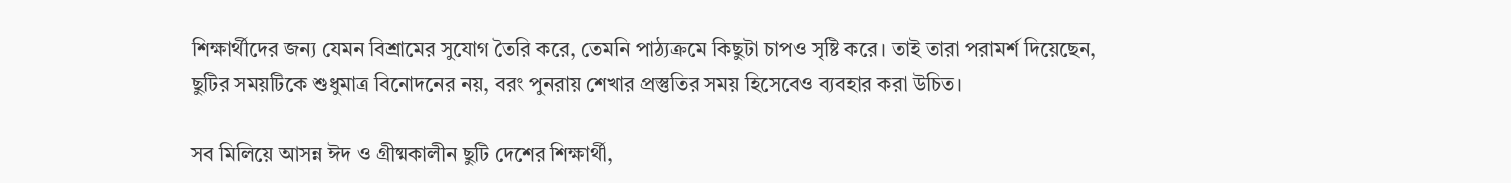শিক্ষার্থীদের জন্য যেমন বিশ্রামের সুযোগ তৈরি করে, তেমনি পাঠ্যক্রমে কিছুটা চাপও সৃষ্টি করে। তাই তারা পরামর্শ দিয়েছেন, ছুটির সময়টিকে শুধুমাত্র বিনোদনের নয়, বরং পুনরায় শেখার প্রস্তুতির সময় হিসেবেও ব্যবহার করা উচিত।

সব মিলিয়ে আসন্ন ঈদ ও গ্রীষ্মকালীন ছুটি দেশের শিক্ষার্থী,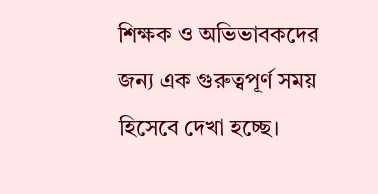শিক্ষক ও অভিভাবকদের জন্য এক গুরুত্বপূর্ণ সময় হিসেবে দেখা হচ্ছে।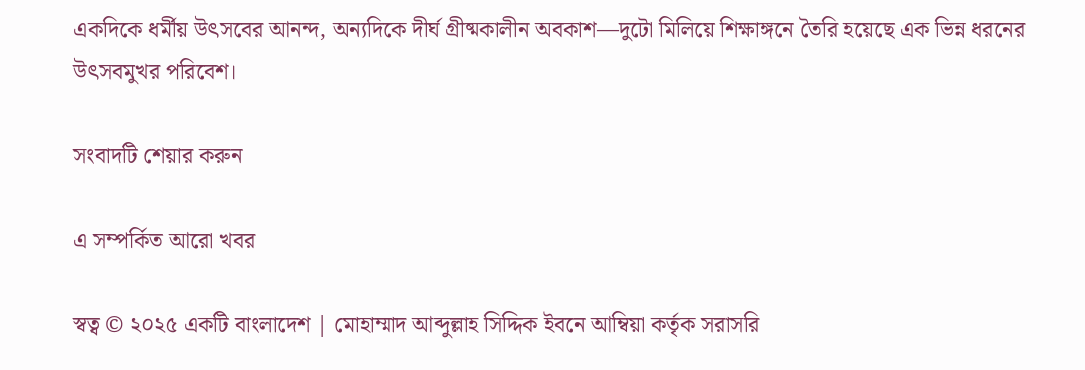একদিকে ধর্মীয় উৎসবের আনন্দ, অন্যদিকে দীর্ঘ গ্রীষ্মকালীন অবকাশ—দুটো মিলিয়ে শিক্ষাঙ্গনে তৈরি হয়েছে এক ভিন্ন ধরনের উৎসবমুখর পরিবেশ।

সংবাদটি শেয়ার করুন

এ সম্পর্কিত আরো খবর

স্বত্ব © ২০২৫ একটি বাংলাদেশ | মোহাম্মাদ আব্দুল্লাহ সিদ্দিক ইবনে আম্বিয়া কর্তৃক সরাসরি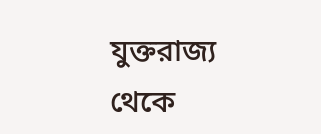যুক্তরাজ্য থেকে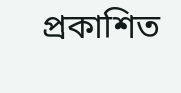প্রকাশিত